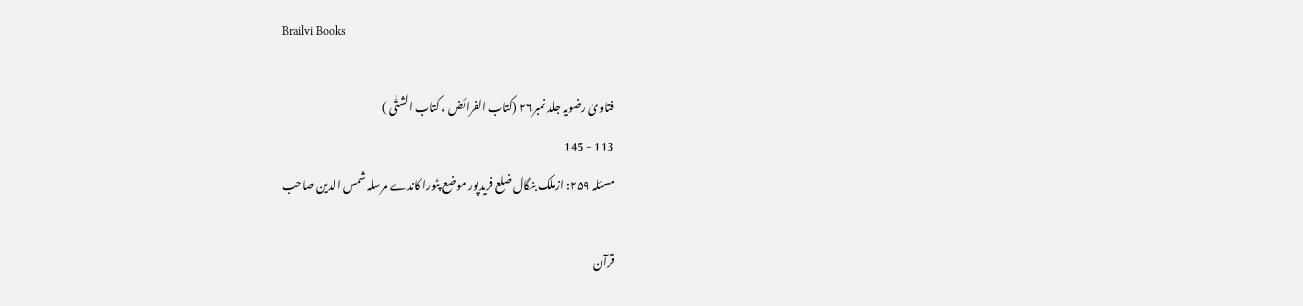Brailvi Books

فتاویٰ رضویہ جلد نمبر۲۶ (کتاب الفرائض ، کتاب الشتّٰی )
113 - 145
مسئلہ ۲۵۹: ازملک بنگال ضلع فریدپور موضع پٹورا کاندے مرسلہ شمس الدین صاحب

قرآن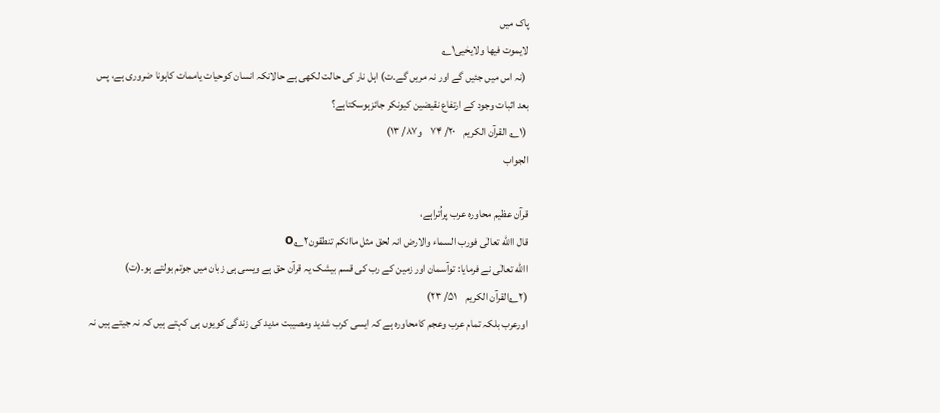پاک میں
لایموت فیھا ولایحٰیی۱؎
 (نہ اس میں جئیں گے اور نہ مریں گے۔ت) اہل نار کی حالت لکھی ہے حالانکہ انسان کوحیات یاممات کاہونا ضروری ہے، پس بعد اثبات وجود کے ارتفاع نقیضین کیونکر جائزہوسکتاہے؟
 (۱؎ القرآن الکریم    ۲۰/ ۷۴    و۸۷/ ۱۳)
الجواب

قرآن عظیم محاورہ عرب پراُتراہے،
قال االله تعالٰی فورب السماء والارض انہ لحق مثل ماانکم تنطقون۲؎o
االله تعالٰی نے فرمایا: توآسمان اور زمین کے رب کی قسم بیشک یہ قرآن حق ہے ویسی ہی زبان میں جوتم بولتے ہو۔(ت)
(۲؎القرآن الکریم    ۵۱/ ۲۳)
اورعرب بلکہ تمام عرب وعجم کامحاورہ ہے کہ ایسی کرب شدید ومصیبت مدید کی زندگی کویوں ہی کہتے ہیں کہ نہ جیتے ہیں نہ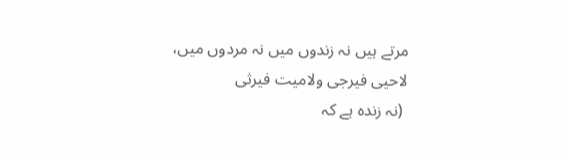مرتے ہیں نہ زندوں میں نہ مردوں میں،
لاحیی فیرجی ولامیت فیرثی
 (نہ زندہ ہے کہ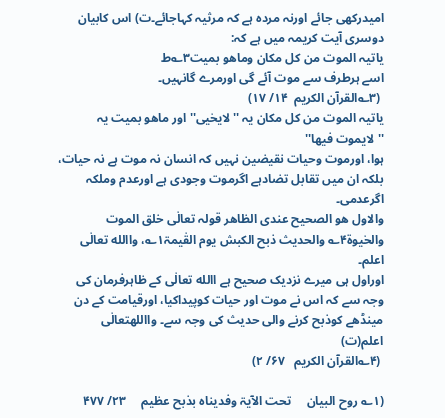امیدرکھی جائے اورنہ مردہ ہے کہ مرثیہ کہاجائے۔ت) اس کابیان دوسری آیت کریمہ میں ہے کہ:
یاتیہ الموت من کل مکان وماھو بمیت۳؎ط
اسے ہرطرف سے موت آئے گی اورمرے گانہیں۔
 (۳؎القرآن الکریم  ۱۴/ ۱۷)
یاتیہ الموت من کل مکان یہ ''لایحٰیی'' اور ماھو بمیت یہ ''لایموت فیھا''
ہوا، اورموت وحیات نقیضین نہیں کہ انسان نہ موت ہے نہ حیات، بلکہ ان میں تقابل تضادہے اگرموت وجودی ہے اورعدم وملکہ اگرعدمی۔
والاول ھو الصحیح عندی الظاھر قولہ تعالٰی خلق الموت والحٰیوۃ۴؎ والحدیث ذبح الکبش یوم القٰیمۃ۱؎، واالله تعالٰی اعلم۔
اوراول ہی میرے نزدیک صحیح ہے االله تعالٰی کے ظاہرفرمان کی وجہ سے کہ اس نے موت اور حیات کوپیداکیا، اورقیامت کے دن مینڈھے کوذبح کرنے والی حدیث کی وجہ سے۔ وااللهتعالٰی اعلم(ت)
 (۴؎القرآن الکریم   ۶۷/ ۲)

(۱؎ روح البیان     تحت الآیۃ وفدیناہ بذبح عظیم     ۲۳/ ۴۷۷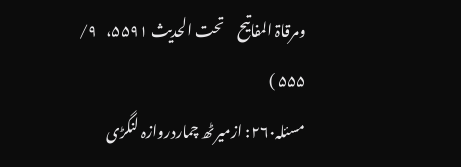ومرقاۃ المفاتیح     تحت الحدیث ۵۵۹۱،   ۹/ ۵۵۵ )
مسئلہ۲۶۰: ازمیرٹھ چماردروازہ لنگڑی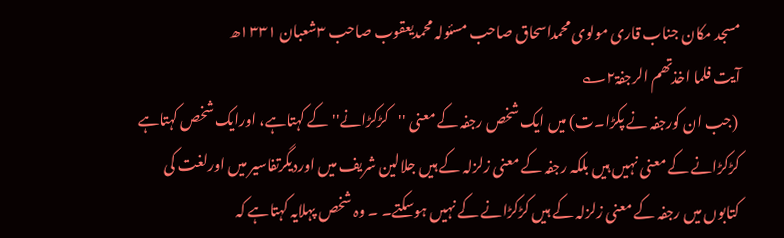مسجد مکان جناب قاری مولوی محمداسحاق صاحب مسئولہ محمدیعقوب صاحب ۳شعبان ۱۳۳۱ھ
آیت فلما اخذتھم الرجفۃ۲؎
 (جب ان کورجفہ نے پکڑا۔ت) میں ایک شخص رجفہ کے معنی ''کڑکڑانے'' کے کہتاہے، اورایک شخص کہتاہے کڑکڑانے کے معنی نہیں ہیں بلکہ رجفہ کے معنی زلزلہ کے ہیں جلالین شریف میں اوردیگرتفاسیر میں اورلغت کی کتابوں میں رجفہ کے معنی زلزلہ کے ہیں کڑکڑانے کے نہیں ہوسکتے۔ ۔ وہ شخص پہلایہ کہتاہے کہ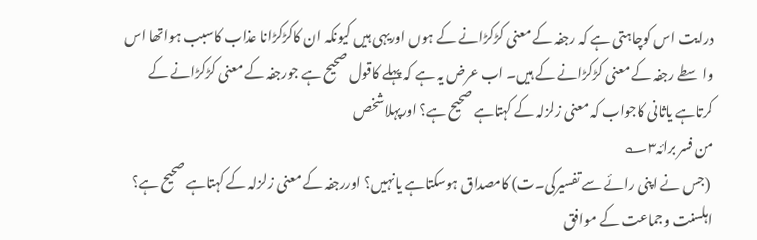درایت اس کوچاہتی ہے کہ رجفہ کے معنی کڑکڑانے کے ہوں اوریہی ہیں کیونکہ ان کاکڑکڑانا عذاب کاسبب ہواتھا اس واسطے رجفہ کے معنی کڑکڑانے کے ہیں۔ اب عرض یہ ہے کہ پہلے کاقول صحیح ہے جورجفہ کے معنی کڑکڑانے کے کرتاہے یاثانی کاجواب کہ معنی زلزلہ کے کہتاہے صحیح ہے؟ اورپہلاشخص
من فسر برائہ۳؎
 (جس نے اپنی رائے سے تفسیرکی۔ت) کامصداق ہوسکتاہے یانہیں؟ اوررجفہ کے معنی زلزلہ کے کہتاہے صحیح ہے؟ اہلسنت وجماعت کے موافق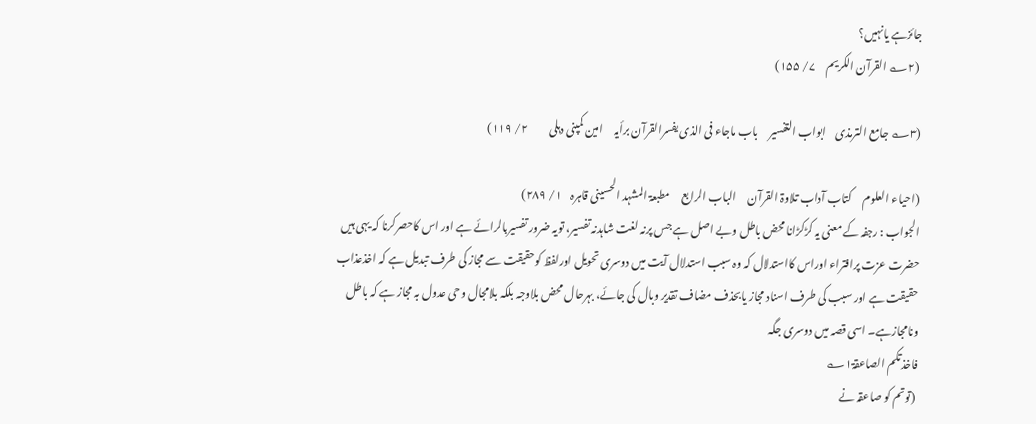جائزہے یانہیں؟
 (۲؎ القرآن الکریم     ۷/ ۱۵۵)

(۳؎ جامع الترمذی    ابواب التفسیر     باب ماجاء فی الذی یفسرالقرآن برأیہ     امین کمپنی دہلی          ۲/ ۱۱۹)

(احیاء العلوم     کتاب آداب تلاوۃ القرآن     الباب الرابع     مطبعۃ المشہد الحسینی قاہرہ    ۱/ ۲۸۹)
الجواب : رجفہ کے معنی یہ کڑکڑانا محض باطل وبے اصل ہے جس پرنہ لغت شاہدنہ تفسیر، تویہ ضرور تفسیربالرائے ہے اور اس کاحصرکرنا کہ یہی ہیں حضرت عزت پرافتراء اوراس کااستدلال کہ وہ سبب استدلال آیت میں دوسری تحویل اورلفظ کوحقیقت سے مجاز کی طرف تبدیل ہے کہ اخذعذاب حقیقت ہے اور سبب کی طرف اسناد مجاز یابحذف مضاف تقدیر وبال کی جائے، بہرحال محض بلاوجہ بلکہ بلامجال وحی عدول بہ مجاز ہے کہ باطل ونامجازہے۔ اسی قصہ میں دوسری جگہ
فاخذتکم الصاعقۃ۱؎
 (توتم کو صاعقہ نے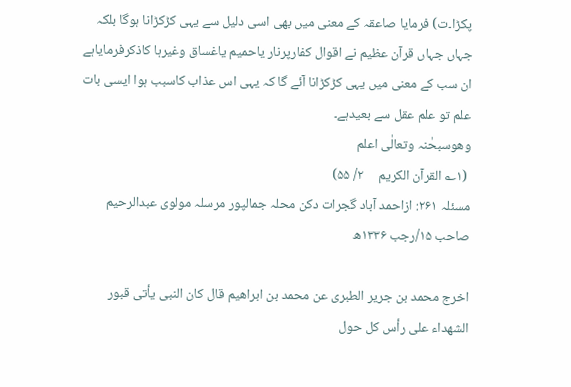پکڑا۔ت) فرمایا صاعقہ کے معنی میں بھی اسی دلیل سے یہی کڑکڑانا ہوگا بلکہ جہاں جہاں قرآن عظیم نے اقوال کفارپرنار یاحمیم یاغساق وغیرہا کاذکرفرمایاہے ان سب کے معنی میں یہی کڑکڑانا آئے گا کہ یہی اس عذاب کاسبب ہوا ایسی بات علم تو علم عقل سے بعیدہے۔
وھوسبحٰنہ وتعالٰی اعلم
 (۱؎ القرآن الکریم     ۲/ ۵۵)
مسئلہ ۲۶۱: ازاحمد آباد گجرات دکن محلہ جمالپور مرسلہ مولوی عبدالرحیم صاحب ۱۵/رجب ۱۳۳۶ھ

اخرج محمد بن جریر الطبری عن محمد بن ابراھیم قال کان النبی یأتی قبور الشھداء علی رأس کل حول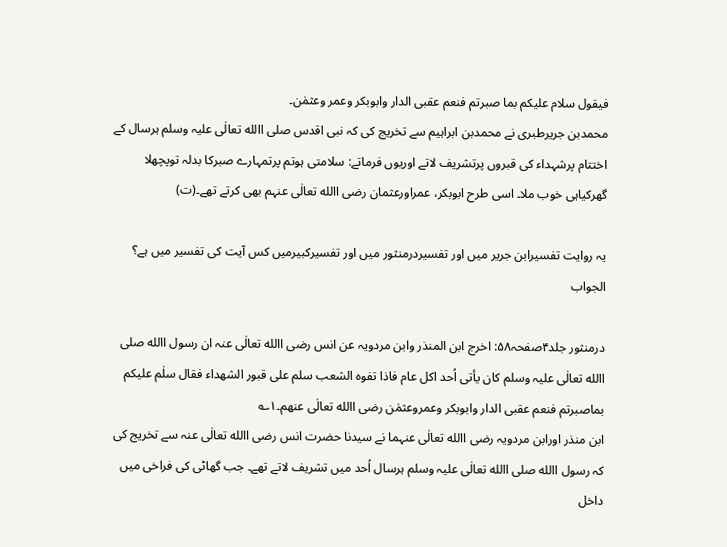فیقول سلام علیکم بما صبرتم فنعم عقبی الدار وابوبکر وعمر وعثمٰن۔
محمدبن جریرطبری نے محمدبن ابراہیم سے تخریج کی کہ نبی اقدس صلی االله تعالٰی علیہ وسلم ہرسال کے اختتام پرشہداء کی قبروں پرتشریف لاتے اوریوں فرماتے: سلامتی ہوتم پرتمہارے صبرکا بدلہ توپچھلا گھرکیاہی خوب ملا۔ اسی طرح ابوبکر، عمراورعثمان رضی االله تعالٰی عنہم بھی کرتے تھے۔(ت)

یہ روایت تفسیرابن جریر میں اور تفسیردرمنثور میں اور تفسیرکبیرمیں کس آیت کی تفسیر میں ہے؟
الجواب

درمنثور جلد۴صفحہ۵۸: اخرج ابن المنذر وابن مردویہ عن انس رضی االله تعالٰی عنہ ان رسول االله صلی االله تعالٰی علیہ وسلم کان یأتی اُحد اکل عام فاذا تفوہ الشعب سلم علی قبور الشھداء فقال سلٰم علیکم بماصبرتم فنعم عقبی الدار وابوبکر وعمروعثمٰن رضی االله تعالٰی عنھم۔۱؎
ابن منذر اورابن مردویہ رضی االله تعالٰی عنہما نے سیدنا حضرت انس رضی االله تعالٰی عنہ سے تخریج کی کہ رسول االله صلی االله تعالٰی علیہ وسلم ہرسال اُحد میں تشریف لاتے تھے۔ جب گھاٹی کی فراخی میں داخل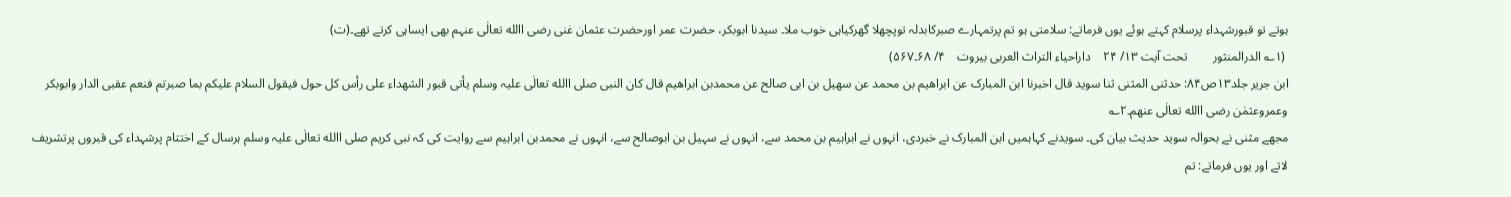ہوتے تو قبورشہداء پرسلام کہتے ہوئے یوں فرماتے: سلامتی ہو تم پرتمہارے صبرکابدلہ توپچھلا گھرکیاہی خوب ملا۔ سیدنا ابوبکر، حضرت عمر اورحضرت عثمان غنی رضی االله تعالٰی عنہم بھی ایساہی کرتے تھے۔(ت)
 (۱؎ الدرالمنثور        تحت آیت ۱۳/ ۲۴    داراحیاء التراث العربی بیروت    ۴/ ۶۸۔۵۶۷)
ابن جریر جلد۱۳ص۸۴: حدثنی المثنی ثنا سوید قال اخبرنا ابن المبارک عن ابراھیم بن محمد عن سھیل بن ابی صالح عن محمدبن ابراھیم قال کان النبی صلی االله تعالٰی علیہ وسلم یأتی قبور الشھداء علی رأس کل حول فیقول السلام علیکم بما صبرتم فنعم عقبی الدار وابوبکر وعمروعثمٰن رضی االله تعالٰی عنھم۔۲؎
مجھے مثنی نے بحوالہ سوید حدیث بیان کی۔ سویدنے کہاہمیں ابن المبارک نے خبردی، انہوں نے ابراہیم بن محمد سے، انہوں نے سہیل بن ابوصالح سے، انہوں نے محمدبن ابراہیم سے روایت کی کہ نبی کریم صلی االله تعالٰی علیہ وسلم ہرسال کے اختتام پرشہداء کی قبروں پرتشریف لاتے اور یوں فرماتے: تم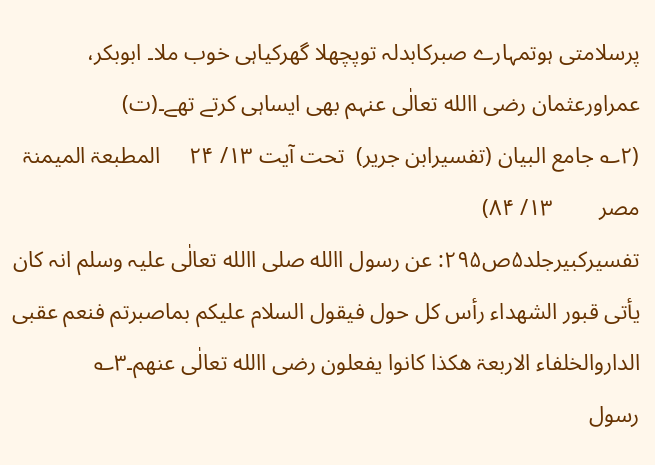پرسلامتی ہوتمہارے صبرکابدلہ توپچھلا گھرکیاہی خوب ملا۔ ابوبکر، عمراورعثمان رضی االله تعالٰی عنہم بھی ایساہی کرتے تھے۔(ت)
(۲؎ جامع البیان (تفسیرابن جریر)  تحت آیت ۱۳/ ۲۴     المطبعۃ المیمنۃ مصر        ۱۳/ ۸۴)
تفسیرکبیرجلد۵ص۲۹۵: عن رسول االله صلی االله تعالٰی علیہ وسلم انہ کان یأتی قبور الشھداء رأس کل حول فیقول السلام علیکم بماصبرتم فنعم عقبی الداروالخلفاء الاربعۃ ھکذا کانوا یفعلون رضی االله تعالٰی عنھم۔۳؎
رسول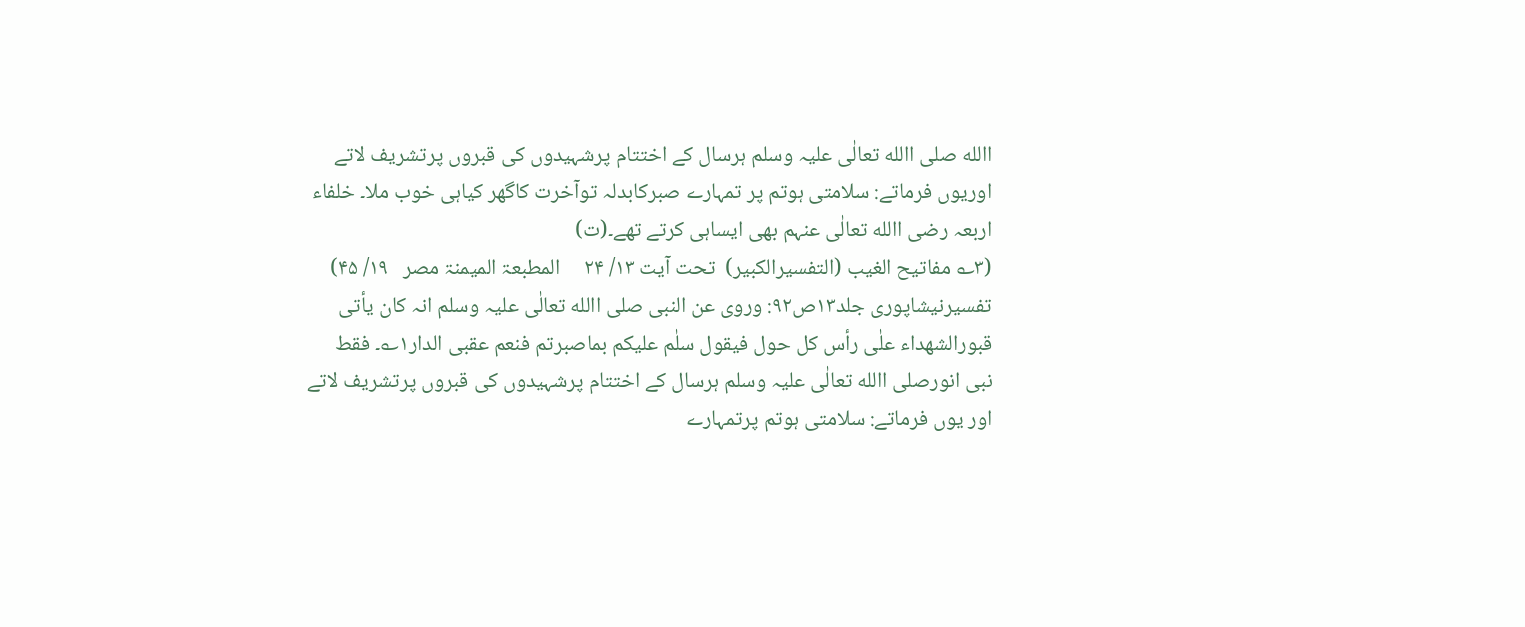االله صلی االله تعالٰی علیہ وسلم ہرسال کے اختتام پرشہیدوں کی قبروں پرتشریف لاتے اوریوں فرماتے: سلامتی ہوتم پر تمہارے صبرکابدلہ توآخرت کاگھر کیاہی خوب ملا۔ خلفاء اربعہ رضی االله تعالٰی عنہم بھی ایساہی کرتے تھے۔(ت)
(۳؎ مفاتیح الغیب (التفسیرالکبیر)  تحت آیت ۱۳/ ۲۴     المطبعۃ المیمنۃ مصر   ۱۹/ ۴۵)
تفسیرنیشاپوری جلد۱۳ص۹۲: وروی عن النبی صلی االله تعالٰی علیہ وسلم انہ کان یأتی قبورالشھداء علٰی رأس کل حول فیقول سلٰم علیکم بماصبرتم فنعم عقبی الدار۱؎۔ فقط
نبی انورصلی االله تعالٰی علیہ وسلم ہرسال کے اختتام پرشہیدوں کی قبروں پرتشریف لاتے اور یوں فرماتے: سلامتی ہوتم پرتمہارے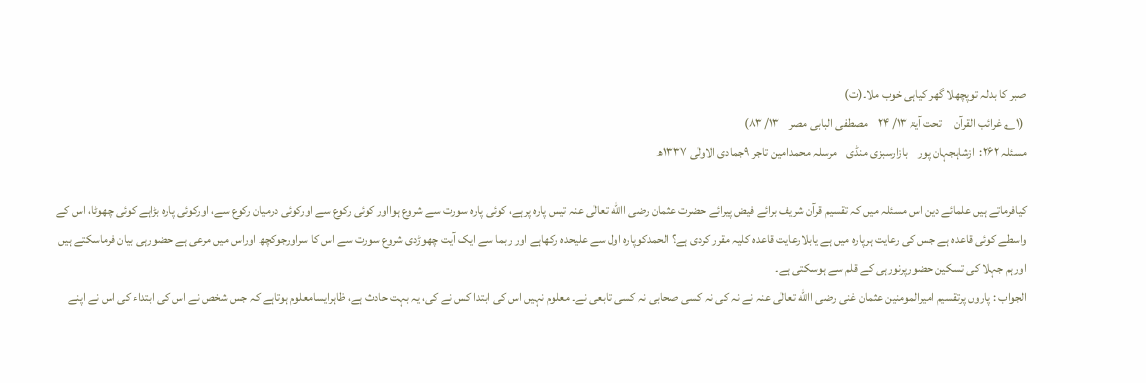صبر کا بدلہ توپچھلا گھر کیاہی خوب ملا۔(ت)
 (۱؎ غرائب القرآن     تحت آیۃ ۱۳/ ۲۴    مصطفی البابی مصر    ۱۳/ ۸۳)
مسئلہ ۲۶۲:  ازشاہجہان پور    بازارسبزی منڈی    مرسلہ محمدامین تاجر ۹جمادی الاولٰی ۱۳۳۷ھ

کیافرماتے ہیں علمائے دین اس مسئلہ میں کہ تقسیم قرآن شریف برائے فیض پیرائے حضرت عثمان رضی االله تعالٰی عنہ تیس پارہ پرہے، کوئی پارہ سورت سے شروع ہوااور کوئی رکوع سے اورکوئی درمیان رکوع سے، اورکوئی پارہ بڑاہے کوئی چھوٹا، اس کے واسطے کوئی قاعدہ ہے جس کی رعایت ہرپارہ میں ہے یابلارعایت قاعدہ کلیہ مقرر کردی ہے؟ الحمدکوپارہ اول سے علیحدہ رکھاہے اور ربما سے ایک آیت چھوڑدی شروع سورت سے اس کا سراورجوکچھ اوراس میں مرعی ہے حضورہی بیان فرماسکتے ہیں اورہم جہلا کی تسکین حضورپرنورہی کے قلم سے ہوسکتی ہے۔
الجواب : پاروں پرتقسیم امیرالمومنین عثمان غنی رضی االله تعالٰی عنہ نے نہ کی نہ کسی صحابی نہ کسی تابعی نے۔ معلوم نہیں اس کی ابتدا کس نے کی، یہ بہت حادث ہے، ظاہرایسامعلوم ہوتاہے کہ جس شخص نے اس کی ابتداء کی اس نے اپنے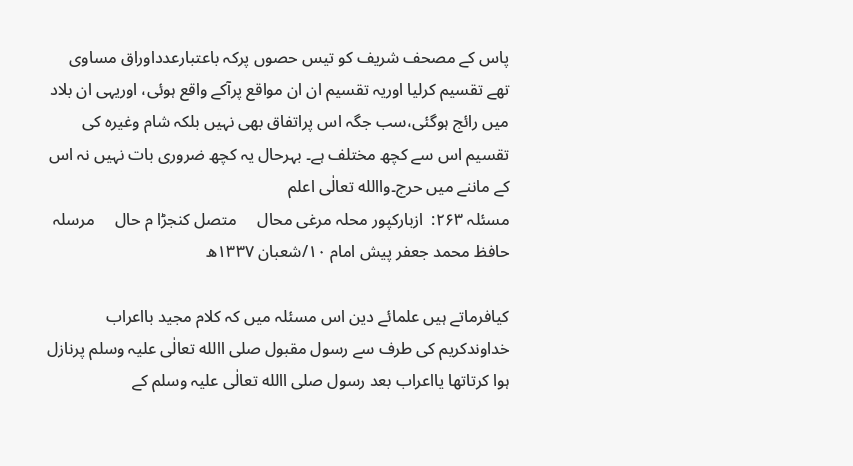پاس کے مصحف شریف کو تیس حصوں پرکہ باعتبارعدداوراق مساوی تھے تقسیم کرلیا اوریہ تقسیم ان ان مواقع پرآکے واقع ہوئی، اوریہی ان بلاد میں رائج ہوگئی،سب جگہ اس پراتفاق بھی نہیں بلکہ شام وغیرہ کی تقسیم اس سے کچھ مختلف ہے۔ بہرحال یہ کچھ ضروری بات نہیں نہ اس کے ماننے میں حرج۔واالله تعالٰی اعلم
مسئلہ ۲۶۳:  ازبارکپور محلہ مرغی محال     متصل کنجڑا م حال     مرسلہ حافظ محمد جعفر پیش امام ۱۰/شعبان ۱۳۳۷ھ

کیافرماتے ہیں علمائے دین اس مسئلہ میں کہ کلام مجید بااعراب خداوندکریم کی طرف سے رسول مقبول صلی االله تعالٰی علیہ وسلم پرنازل ہوا کرتاتھا یااعراب بعد رسول صلی االله تعالٰی علیہ وسلم کے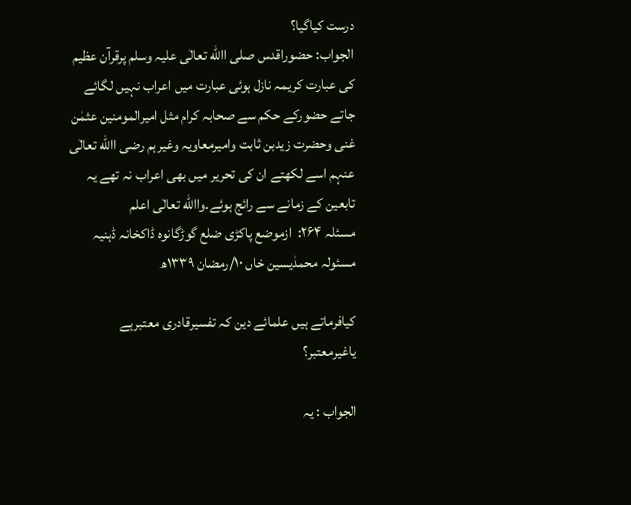درست کیاگیا؟
الجواب: حضوراقدس صلی االله تعالٰی علیہ وسلم پرقرآن عظیم کی عبارت کریمہ نازل ہوئی عبارت میں اعراب نہیں لگائے جاتے حضورکے حکم سے صحابہ کرام مثل امیرالمومنین عثمٰن غنی وحضرت زیدبن ثابت وامیرمعاویہ وغیرہم رضی االله تعالٰی عنہم اسے لکھتے ان کی تحریر میں بھی اعراب نہ تھے یہ تابعین کے زمانے سے رائج ہوئے۔واالله تعالٰی اعلم
مسئلہ ۲۶۴:  ازموضع پاکڑی ضلع گوڑگانوہ ڈاکخانہ ڈہنیہ مسئولہ محمدٰیسین خاں ۱۰/رمضان ۱۳۳۹ھ

کیافرماتے ہیں علمائے دین کہ تفسیرقادری معتبرہے یاغیرمعتبر؟

الجواب : یہ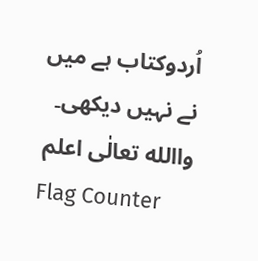اُردوکتاب ہے میں نے نہیں دیکھی۔ واالله تعالٰی اعلم
Flag Counter